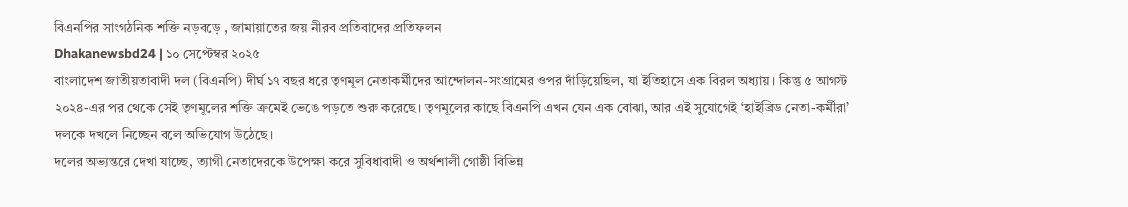বিএনপির সাংগঠনিক শক্তি নড়বড়ে , জামায়াতের জয় নীরব প্রতিবাদের প্রতিফলন
Dhakanewsbd24 | ১০ সেপ্টেম্বর ২০২৫
বাংলাদেশ জাতীয়তাবাদী দল (বিএনপি) দীর্ঘ ১৭ বছর ধরে তৃণমূল নেতাকর্মীদের আন্দোলন-সংগ্রামের ওপর দাঁড়িয়েছিল, যা ইতিহাসে এক বিরল অধ্যায়। কিন্তু ৫ আগস্ট ২০২৪-এর পর থেকে সেই তৃণমূলের শক্তি ক্রমেই ভেঙে পড়তে শুরু করেছে। তৃণমূলের কাছে বিএনপি এখন যেন এক বোঝা, আর এই সুযোগেই ‘হাইব্রিড নেতা-কর্মীরা’ দলকে দখলে নিচ্ছেন বলে অভিযোগ উঠেছে।
দলের অভ্যন্তরে দেখা যাচ্ছে, ত্যাগী নেতাদেরকে উপেক্ষা করে সুবিধাবাদী ও অর্থশালী গোষ্ঠী বিভিন্ন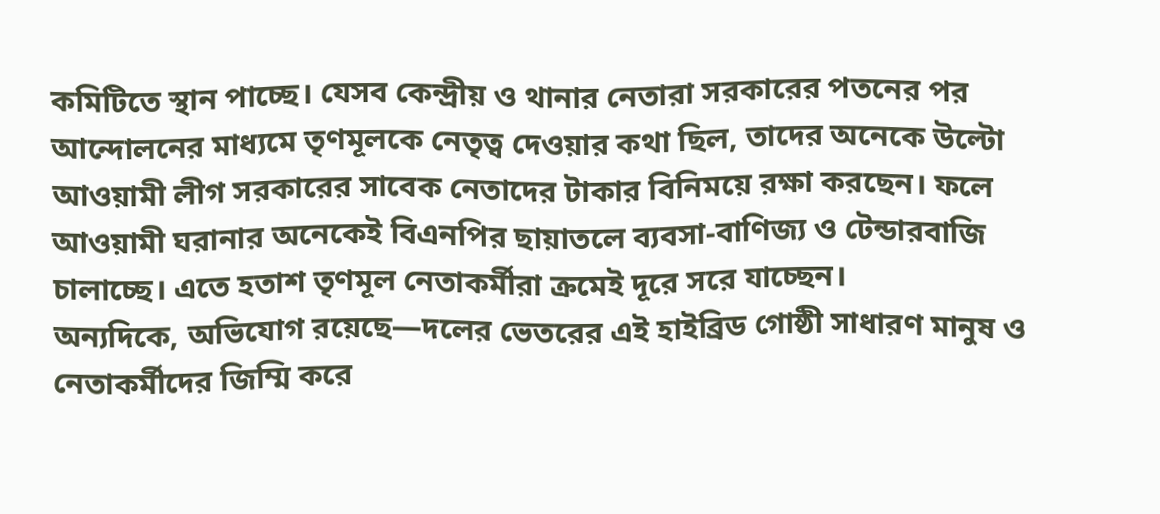কমিটিতে স্থান পাচ্ছে। যেসব কেন্দ্রীয় ও থানার নেতারা সরকারের পতনের পর আন্দোলনের মাধ্যমে তৃণমূলকে নেতৃত্ব দেওয়ার কথা ছিল, তাদের অনেকে উল্টো আওয়ামী লীগ সরকারের সাবেক নেতাদের টাকার বিনিময়ে রক্ষা করছেন। ফলে আওয়ামী ঘরানার অনেকেই বিএনপির ছায়াতলে ব্যবসা-বাণিজ্য ও টেন্ডারবাজি চালাচ্ছে। এতে হতাশ তৃণমূল নেতাকর্মীরা ক্রমেই দূরে সরে যাচ্ছেন।
অন্যদিকে, অভিযোগ রয়েছে—দলের ভেতরের এই হাইব্রিড গোষ্ঠী সাধারণ মানুষ ও নেতাকর্মীদের জিম্মি করে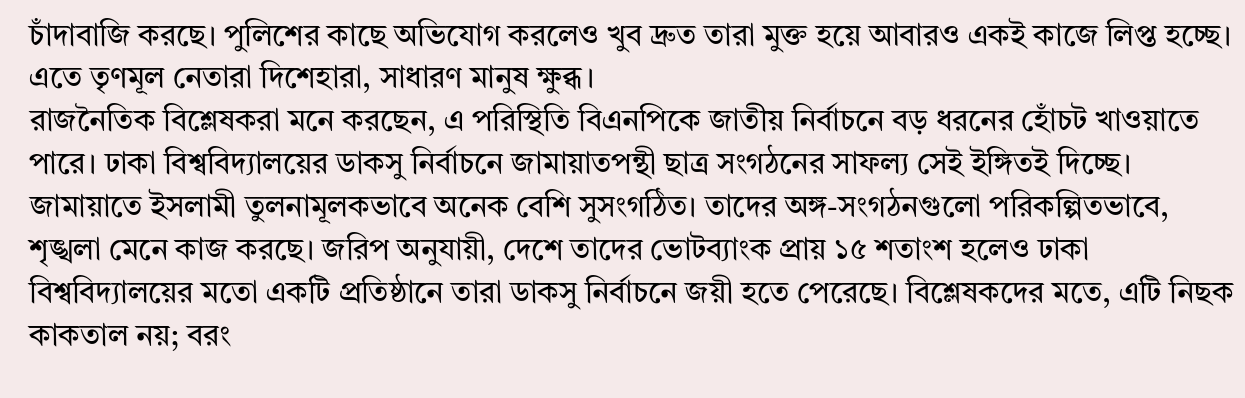চাঁদাবাজি করছে। পুলিশের কাছে অভিযোগ করলেও খুব দ্রুত তারা মুক্ত হয়ে আবারও একই কাজে লিপ্ত হচ্ছে। এতে তৃণমূল নেতারা দিশেহারা, সাধারণ মানুষ ক্ষুব্ধ।
রাজনৈতিক বিশ্লেষকরা মনে করছেন, এ পরিস্থিতি বিএনপিকে জাতীয় নির্বাচনে বড় ধরনের হোঁচট খাওয়াতে পারে। ঢাকা বিশ্ববিদ্যালয়ের ডাকসু নির্বাচনে জামায়াতপন্থী ছাত্র সংগঠনের সাফল্য সেই ইঙ্গিতই দিচ্ছে।
জামায়াতে ইসলামী তুলনামূলকভাবে অনেক বেশি সুসংগঠিত। তাদের অঙ্গ-সংগঠনগুলো পরিকল্পিতভাবে, শৃঙ্খলা মেনে কাজ করছে। জরিপ অনুযায়ী, দেশে তাদের ভোটব্যাংক প্রায় ১৫ শতাংশ হলেও ঢাকা বিশ্ববিদ্যালয়ের মতো একটি প্রতিষ্ঠানে তারা ডাকসু নির্বাচনে জয়ী হতে পেরেছে। বিশ্লেষকদের মতে, এটি নিছক কাকতাল নয়; বরং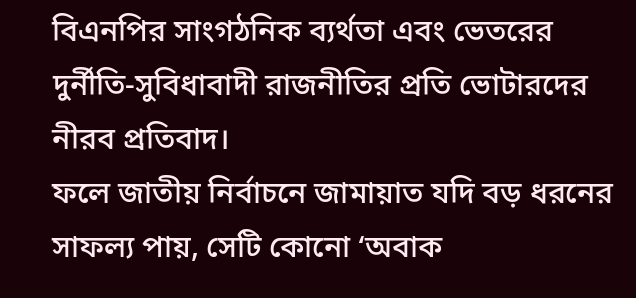বিএনপির সাংগঠনিক ব্যর্থতা এবং ভেতরের দুর্নীতি-সুবিধাবাদী রাজনীতির প্রতি ভোটারদের নীরব প্রতিবাদ।
ফলে জাতীয় নির্বাচনে জামায়াত যদি বড় ধরনের সাফল্য পায়, সেটি কোনো ‘অবাক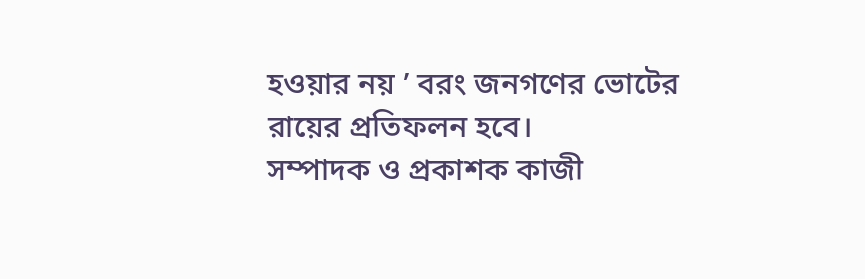হওয়ার নয় ’ বরং জনগণের ভোটের রায়ের প্রতিফলন হবে।
সম্পাদক ও প্রকাশক কাজী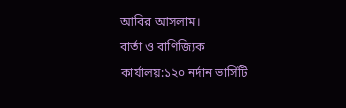আবির আসলাম।
বার্তা ও বাণিজ্যিক কার্যালয়:১২০ নর্দান ভার্সিটি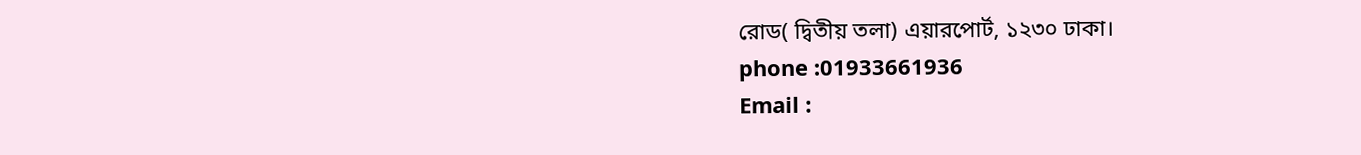রোড( দ্বিতীয় তলা) এয়ারপোর্ট, ১২৩০ ঢাকা।
phone :01933661936
Email :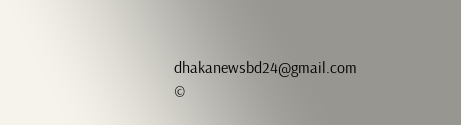dhakanewsbd24@gmail.com
©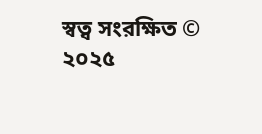স্বত্ব সংরক্ষিত © ২০২৫